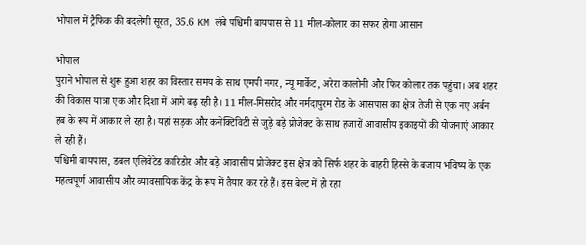भोपाल में ट्रैफिक की बदलेगी सूरत, 35.6 KM लंबे पश्चिमी बायपास से 11 मील-कोलार का सफर होगा आसान

भोपाल
पुराने भोपाल से शुरू हुआ शहर का विस्तार समय के साथ एमपी नगर, न्यू मार्केट, अरेरा कालोनी और फिर कोलार तक पहुंचा। अब शहर की विकास यात्रा एक और दिशा में आगे बढ़ रही है। 11 मील-मिसरोद और नर्मदापुरम रोड के आसपास का क्षेत्र तेजी से एक नए अर्बन हब के रूप में आकार ले रहा है। यहां सड़क और कनेक्टिविटी से जुड़े बड़े प्रोजेक्ट के साथ हजारों आवासीय इकाइयों की योजनाएं आकार ले रही हैं।
पश्चिमी बायपास, डबल एलिवेटेड कारिडोर और बड़े आवासीय प्रोजेक्ट इस क्षेत्र को सिर्फ शहर के बाहरी हिस्से के बजाय भविष्य के एक महत्वपूर्ण आवासीय और व्यावसायिक केंद्र के रूप में तैयार कर रहे हैं। इस बेल्ट में हो रहा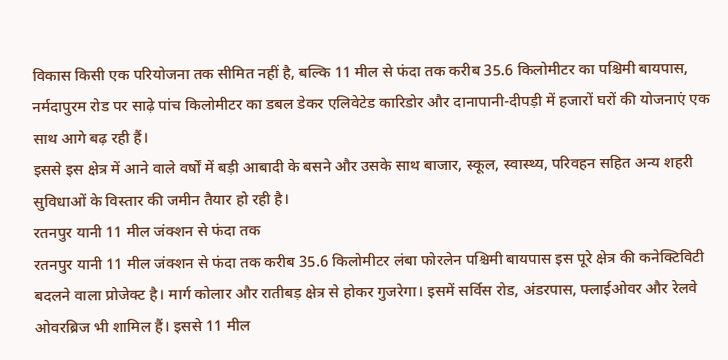विकास किसी एक परियोजना तक सीमित नहीं है, बल्कि 11 मील से फंदा तक करीब 35.6 किलोमीटर का पश्चिमी बायपास, नर्मदापुरम रोड पर साढ़े पांच किलोमीटर का डबल डेकर एलिवेटेड कारिडोर और दानापानी-दीपड़ी में हजारों घरों की योजनाएं एक साथ आगे बढ़ रही हैं।
इससे इस क्षेत्र में आने वाले वर्षों में बड़ी आबादी के बसने और उसके साथ बाजार, स्कूल, स्वास्थ्य, परिवहन सहित अन्य शहरी सुविधाओं के विस्तार की जमीन तैयार हो रही है।
रतनपुर यानी 11 मील जंक्शन से फंदा तक
रतनपुर यानी 11 मील जंक्शन से फंदा तक करीब 35.6 किलोमीटर लंबा फोरलेन पश्चिमी बायपास इस पूरे क्षेत्र की कनेक्टिविटी बदलने वाला प्रोजेक्ट है। मार्ग कोलार और रातीबड़ क्षेत्र से होकर गुजरेगा। इसमें सर्विस रोड, अंडरपास, फ्लाईओवर और रेलवे ओवरब्रिज भी शामिल हैं। इससे 11 मील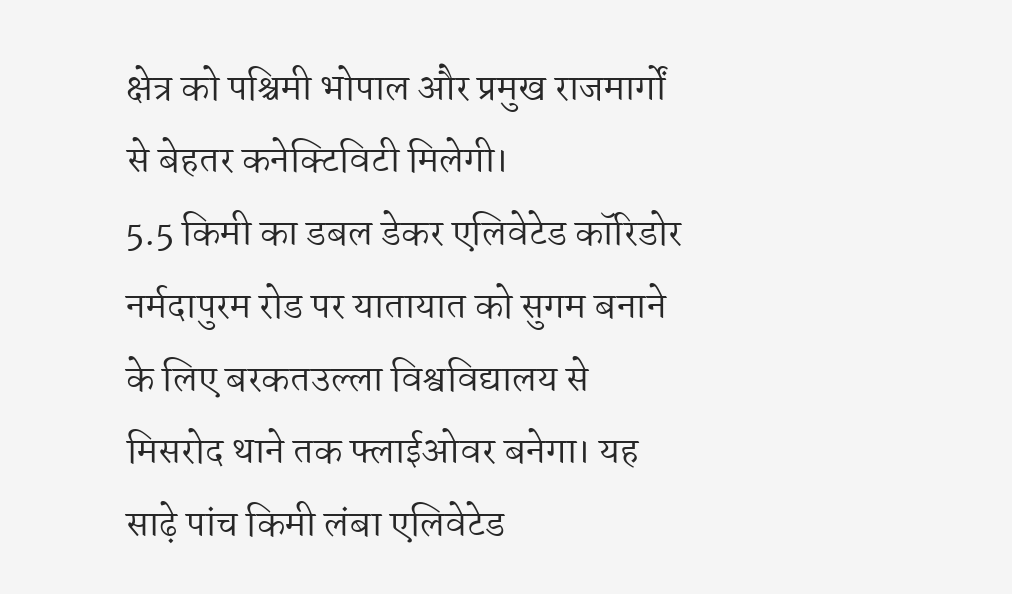क्षेत्र को पश्चिमी भोपाल और प्रमुख राजमार्गों से बेहतर कनेक्टिविटी मिलेगी।
5.5 किमी का डबल डेकर एलिवेटेड कॉरिडोर
नर्मदापुरम रोड पर यातायात को सुगम बनाने के लिए बरकतउल्ला विश्वविद्यालय से मिसरोद थाने तक फ्लाईओवर बनेगा। यह साढ़े पांच किमी लंबा एलिवेटेड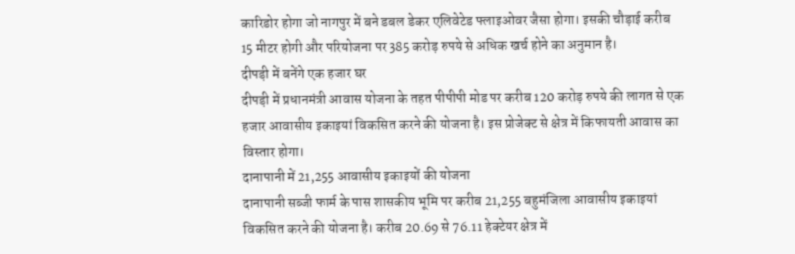कारिडोर होगा जो नागपुर में बने डबल डेकर एलिवेटेड फ्लाइओवर जैसा होगा। इसकी चौड़ाई करीब 15 मीटर होगी और परियोजना पर 385 करोड़ रुपये से अधिक खर्च होने का अनुमान है।
दीपड़ी में बनेंगे एक हजार घर
दीपड़ी में प्रधानमंत्री आवास योजना के तहत पीपीपी मोड पर करीब 120 करोड़ रुपये की लागत से एक हजार आवासीय इकाइयां विकसित करने की योजना है। इस प्रोजेक्ट से क्षेत्र में किफायती आवास का विस्तार होगा।
दानापानी में 21,255 आवासीय इकाइयों की योजना
दानापानी सब्जी फार्म के पास शासकीय भूमि पर करीब 21,255 बहुमंजिला आवासीय इकाइयां विकसित करने की योजना है। करीब 20.69 से 76.11 हेक्टेयर क्षेत्र में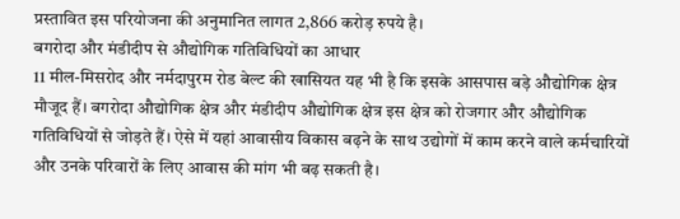प्रस्तावित इस परियोजना की अनुमानित लागत 2,866 करोड़ रुपये है।
बगरोदा और मंडीदीप से औद्योगिक गतिविधियों का आधार
11 मील-मिसरोद और नर्मदापुरम रोड बेल्ट की खासियत यह भी है कि इसके आसपास बड़े औद्योगिक क्षेत्र मौजूद हैं। बगरोदा औद्योगिक क्षेत्र और मंडीदीप औद्योगिक क्षेत्र इस क्षेत्र को रोजगार और औद्योगिक गतिविधियों से जोड़ते हैं। ऐसे में यहां आवासीय विकास बढ़ने के साथ उद्योगों में काम करने वाले कर्मचारियों और उनके परिवारों के लिए आवास की मांग भी बढ़ सकती है।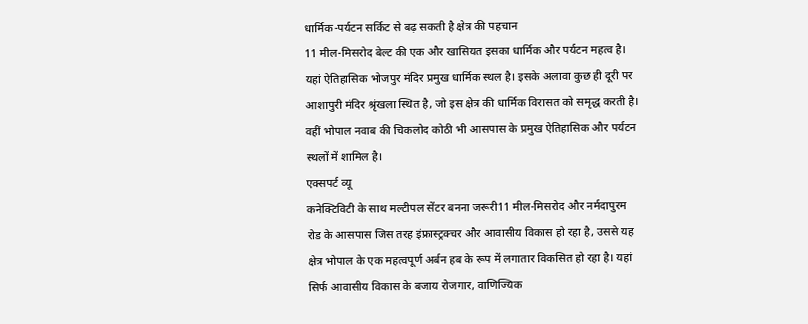धार्मिक-पर्यटन सर्किट से बढ़ सकती है क्षेत्र की पहचान
11 मील-मिसरोद बेल्ट की एक और खासियत इसका धार्मिक और पर्यटन महत्व है। यहां ऐतिहासिक भोजपुर मंदिर प्रमुख धार्मिक स्थल है। इसके अलावा कुछ ही दूरी पर आशापुरी मंदिर श्रृंखला स्थित है, जो इस क्षेत्र की धार्मिक विरासत को समृद्ध करती है। वहीं भोपाल नवाब की चिकलोद कोठी भी आसपास के प्रमुख ऐतिहासिक और पर्यटन स्थलों में शामिल है।
एक्सपर्ट व्यू
कनेक्टिविटी के साथ मल्टीपल सेंटर बनना जरूरी11 मील-मिसरोद और नर्मदापुरम रोड के आसपास जिस तरह इंफ्रास्ट्रक्चर और आवासीय विकास हो रहा है, उससे यह क्षेत्र भोपाल के एक महत्वपूर्ण अर्बन हब के रूप में लगातार विकसित हो रहा है। यहां सिर्फ आवासीय विकास के बजाय रोजगार, वाणिज्यिक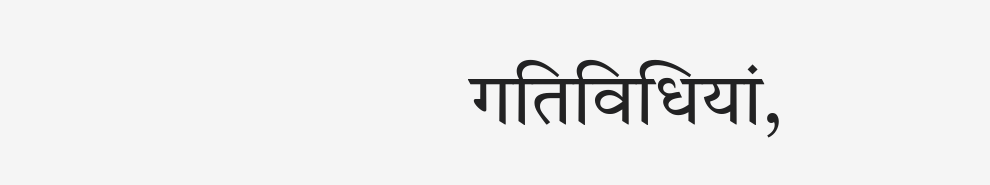गतिविधियां,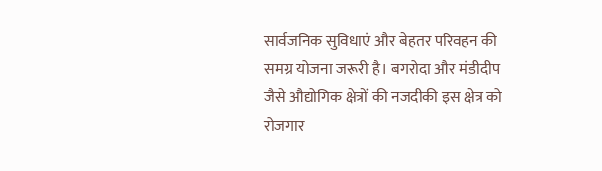सार्वजनिक सुविधाएं और बेहतर परिवहन की समग्र योजना जरूरी है। बगरोदा और मंडीदीप जैसे औद्योगिक क्षेत्रों की नजदीकी इस क्षेत्र को रोजगार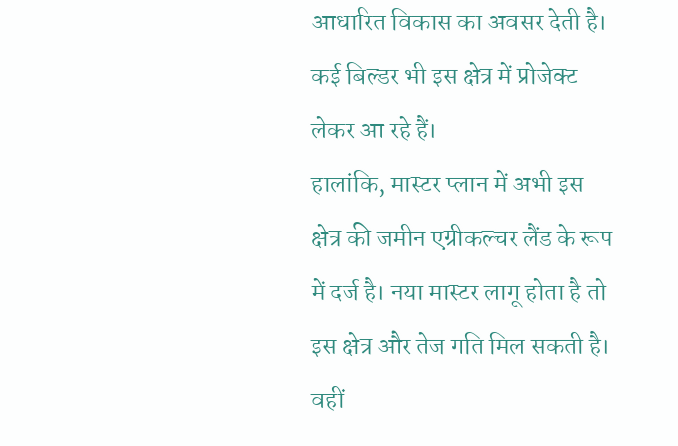आधारित विकास का अवसर देती है। कई बिल्डर भी इस क्षेत्र में प्रोजेक्ट लेकर आ रहे हैं।
हालांकि, मास्टर प्लान में अभी इस क्षेत्र की जमीन एग्रीकल्चर लैंड के रूप में दर्ज है। नया मास्टर लागू होता है तो इस क्षेत्र और तेज गति मिल सकती है। वहीं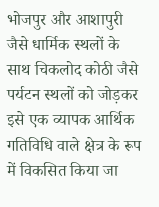भोजपुर और आशापुरी जैसे धार्मिक स्थलों के साथ चिकलोद कोठी जैसे पर्यटन स्थलों को जोड़कर इसे एक व्यापक आर्थिक गतिविधि वाले क्षेत्र के रूप में विकसित किया जा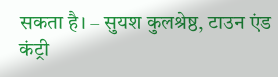सकता है। – सुयश कुलश्रेष्ठ, टाउन एंड कंट्री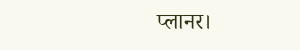प्लानर।